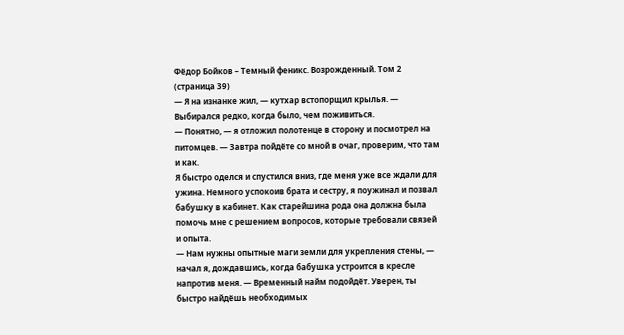Фёдор Бойков – Темный феникс. Возрожденный. Том 2 (страница 39)
— Я на изнанке жил, — кутхар встопорщил крылья. — Выбирался редко, когда было, чем поживиться.
— Понятно, — я отложил полотенце в сторону и посмотрел на питомцев. — Завтра пойдёте со мной в очаг, проверим, что там и как.
Я быстро оделся и спустился вниз, где меня уже все ждали для ужина. Немного успокоив брата и сестру, я поужинал и позвал бабушку в кабинет. Как старейшина рода она должна была помочь мне с решением вопросов, которые требовали связей и опыта.
— Нам нужны опытные маги земли для укрепления стены, — начал я, дождавшись, когда бабушка устроится в кресле напротив меня. — Временный найм подойдёт. Уверен, ты быстро найдёшь необходимых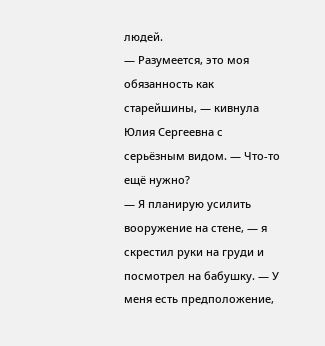людей.
— Разумеется, это моя обязанность как старейшины, — кивнула Юлия Сергеевна с серьёзным видом. — Что-то ещё нужно?
— Я планирую усилить вооружение на стене, — я скрестил руки на груди и посмотрел на бабушку. — У меня есть предположение,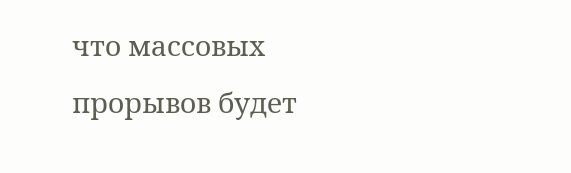что массовых прорывов будет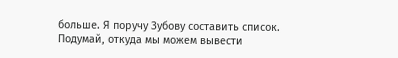больше. Я поручу Зубову составить список. Подумай, откуда мы можем вывести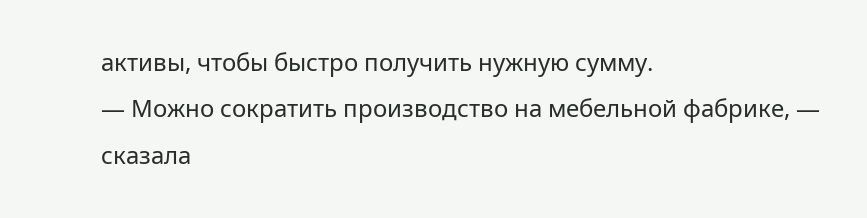активы, чтобы быстро получить нужную сумму.
— Можно сократить производство на мебельной фабрике, — сказала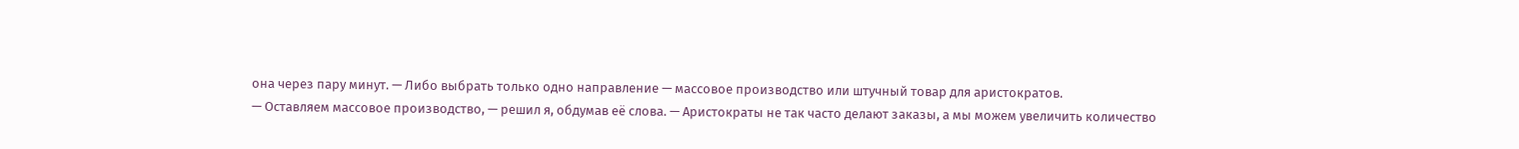она через пару минут. — Либо выбрать только одно направление — массовое производство или штучный товар для аристократов.
— Оставляем массовое производство, — решил я, обдумав её слова. — Аристократы не так часто делают заказы, а мы можем увеличить количество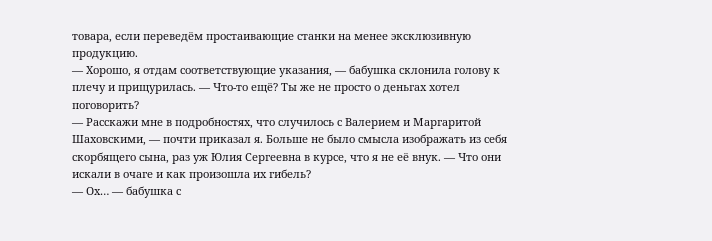товара, если переведём простаивающие станки на менее эксклюзивную продукцию.
— Хорошо, я отдам соответствующие указания, — бабушка склонила голову к плечу и прищурилась. — Что-то ещё? Ты же не просто о деньгах хотел поговорить?
— Расскажи мне в подробностях, что случилось с Валерием и Маргаритой Шаховскими, — почти приказал я. Больше не было смысла изображать из себя скорбящего сына, раз уж Юлия Сергеевна в курсе, что я не её внук. — Что они искали в очаге и как произошла их гибель?
— Ох… — бабушка с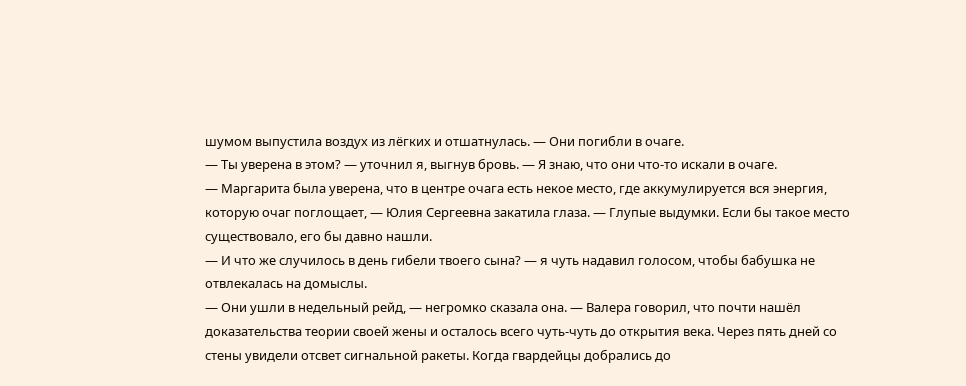шумом выпустила воздух из лёгких и отшатнулась. — Они погибли в очаге.
— Ты уверена в этом? — уточнил я, выгнув бровь. — Я знаю, что они что-то искали в очаге.
— Маргарита была уверена, что в центре очага есть некое место, где аккумулируется вся энергия, которую очаг поглощает, — Юлия Сергеевна закатила глаза. — Глупые выдумки. Если бы такое место существовало, его бы давно нашли.
— И что же случилось в день гибели твоего сына? — я чуть надавил голосом, чтобы бабушка не отвлекалась на домыслы.
— Они ушли в недельный рейд, — негромко сказала она. — Валера говорил, что почти нашёл доказательства теории своей жены и осталось всего чуть-чуть до открытия века. Через пять дней со стены увидели отсвет сигнальной ракеты. Когда гвардейцы добрались до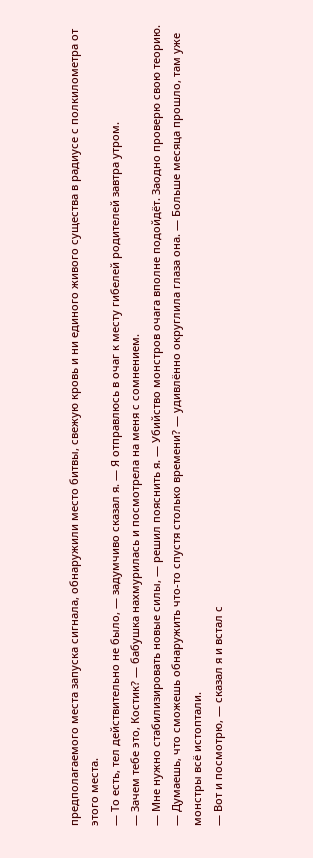предполагаемого места запуска сигнала, обнаружили место битвы, свежую кровь и ни единого живого существа в радиусе с полкилометра от этого места.
— То есть, тел действительно не было, — задумчиво сказал я. — Я отправлюсь в очаг к месту гибелей родителей завтра утром.
— Зачем тебе это, Костик? — бабушка нахмурилась и посмотрела на меня с сомнением.
— Мне нужно стабилизировать новые силы, — решил пояснить я. — Убийство монстров очага вполне подойдёт. Заодно проверю свою теорию.
— Думаешь, что сможешь обнаружить что-то спустя столько времени? — удивлённо округлила глаза она. — Больше месяца прошло, там уже монстры всё истоптали.
— Вот и посмотрю, — сказал я и встал с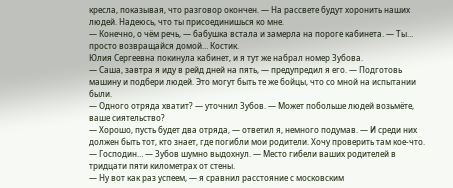кресла, показывая, что разговор окончен. — На рассвете будут хоронить наших людей. Надеюсь, что ты присоединишься ко мне.
— Конечно, о чём речь, — бабушка встала и замерла на пороге кабинета. — Ты… просто возвращайся домой… Костик.
Юлия Сергеевна покинула кабинет, и я тут же набрал номер Зубова.
— Саша, завтра я иду в рейд дней на пять, — предупредил я его. — Подготовь машину и подбери людей. Это могут быть те же бойцы, что со мной на испытании были.
— Одного отряда хватит? — уточнил Зубов. — Может побольше людей возьмёте, ваше сиятельство?
— Хорошо, пусть будет два отряда, — ответил я, немного подумав. — И среди них должен быть тот, кто знает, где погибли мои родители. Хочу проверить там кое-что.
— Господин… — Зубов шумно выдохнул. — Место гибели ваших родителей в тридцати пяти километрах от стены.
— Ну вот как раз успеем, — я сравнил расстояние с московским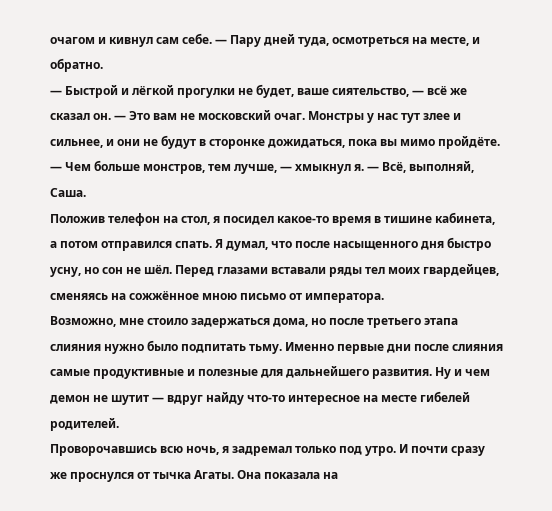очагом и кивнул сам себе. — Пару дней туда, осмотреться на месте, и обратно.
— Быстрой и лёгкой прогулки не будет, ваше сиятельство, — всё же сказал он. — Это вам не московский очаг. Монстры у нас тут злее и сильнее, и они не будут в сторонке дожидаться, пока вы мимо пройдёте.
— Чем больше монстров, тем лучше, — хмыкнул я. — Всё, выполняй, Саша.
Положив телефон на стол, я посидел какое-то время в тишине кабинета, а потом отправился спать. Я думал, что после насыщенного дня быстро усну, но сон не шёл. Перед глазами вставали ряды тел моих гвардейцев, сменяясь на сожжённое мною письмо от императора.
Возможно, мне стоило задержаться дома, но после третьего этапа слияния нужно было подпитать тьму. Именно первые дни после слияния самые продуктивные и полезные для дальнейшего развития. Ну и чем демон не шутит — вдруг найду что-то интересное на месте гибелей родителей.
Проворочавшись всю ночь, я задремал только под утро. И почти сразу же проснулся от тычка Агаты. Она показала на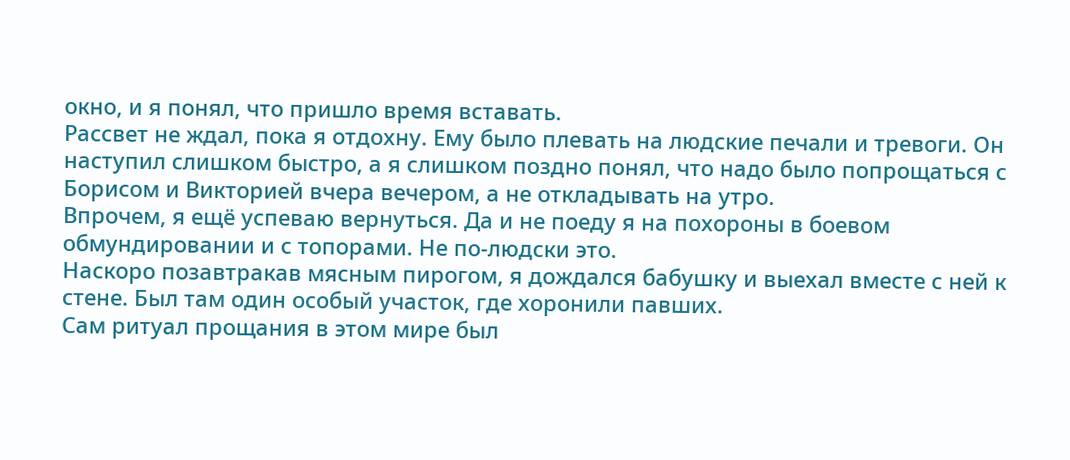окно, и я понял, что пришло время вставать.
Рассвет не ждал, пока я отдохну. Ему было плевать на людские печали и тревоги. Он наступил слишком быстро, а я слишком поздно понял, что надо было попрощаться с Борисом и Викторией вчера вечером, а не откладывать на утро.
Впрочем, я ещё успеваю вернуться. Да и не поеду я на похороны в боевом обмундировании и с топорами. Не по-людски это.
Наскоро позавтракав мясным пирогом, я дождался бабушку и выехал вместе с ней к стене. Был там один особый участок, где хоронили павших.
Сам ритуал прощания в этом мире был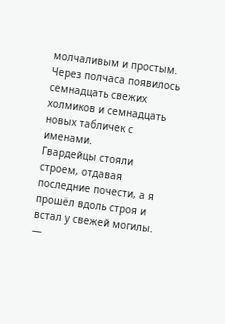молчаливым и простым. Через полчаса появилось семнадцать свежих холмиков и семнадцать новых табличек с именами.
Гвардейцы стояли строем, отдавая последние почести, а я прошёл вдоль строя и встал у свежей могилы.
—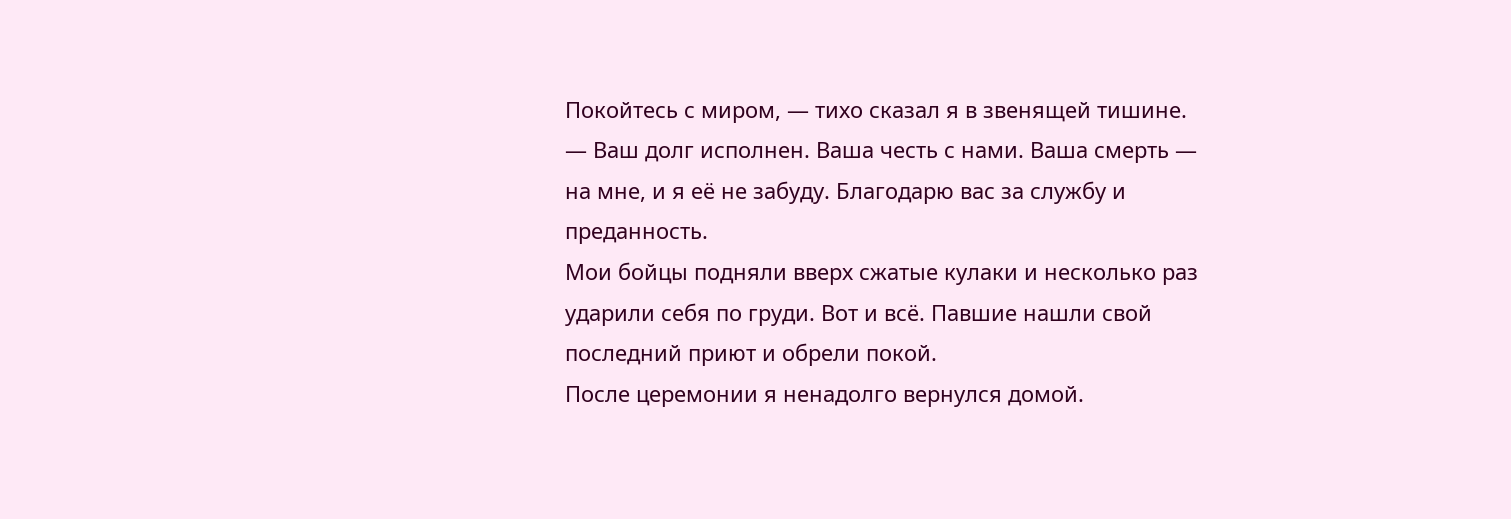Покойтесь с миром, — тихо сказал я в звенящей тишине. — Ваш долг исполнен. Ваша честь с нами. Ваша смерть — на мне, и я её не забуду. Благодарю вас за службу и преданность.
Мои бойцы подняли вверх сжатые кулаки и несколько раз ударили себя по груди. Вот и всё. Павшие нашли свой последний приют и обрели покой.
После церемонии я ненадолго вернулся домой.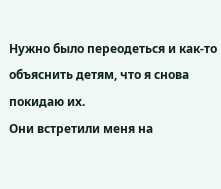Нужно было переодеться и как-то объяснить детям, что я снова покидаю их.
Они встретили меня на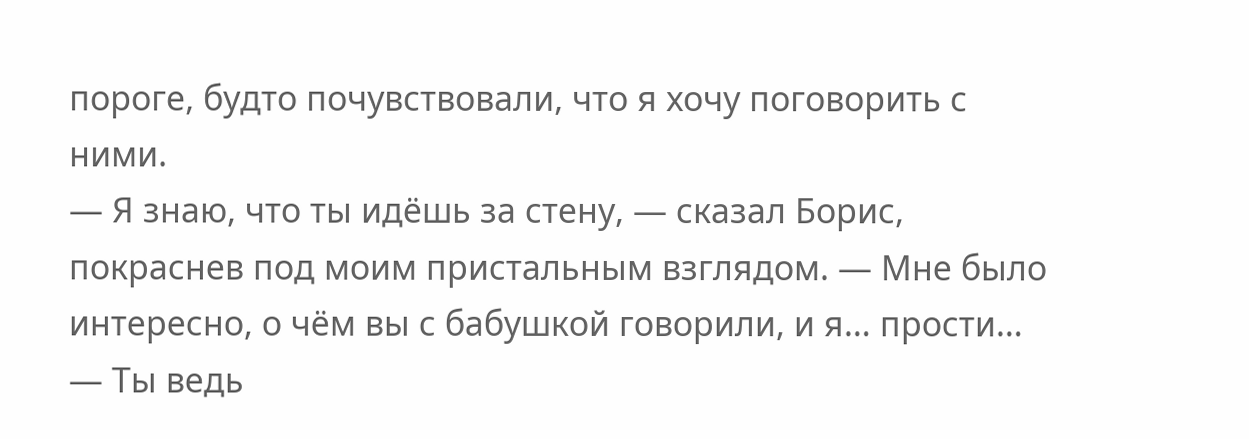пороге, будто почувствовали, что я хочу поговорить с ними.
— Я знаю, что ты идёшь за стену, — сказал Борис, покраснев под моим пристальным взглядом. — Мне было интересно, о чём вы с бабушкой говорили, и я… прости…
— Ты ведь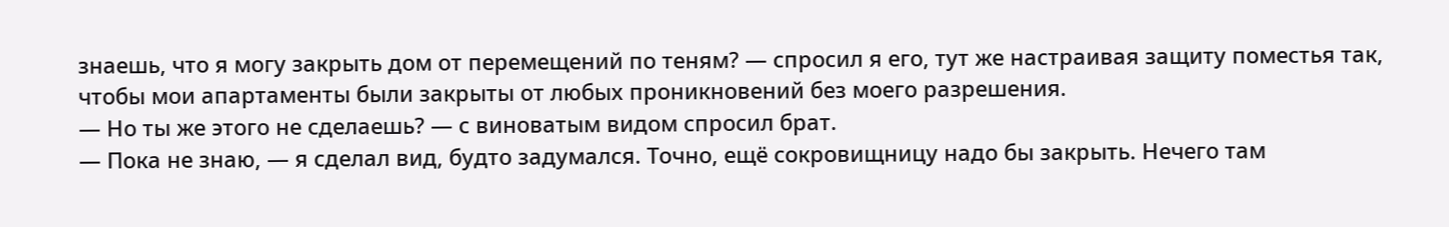знаешь, что я могу закрыть дом от перемещений по теням? — спросил я его, тут же настраивая защиту поместья так, чтобы мои апартаменты были закрыты от любых проникновений без моего разрешения.
— Но ты же этого не сделаешь? — с виноватым видом спросил брат.
— Пока не знаю, — я сделал вид, будто задумался. Точно, ещё сокровищницу надо бы закрыть. Нечего там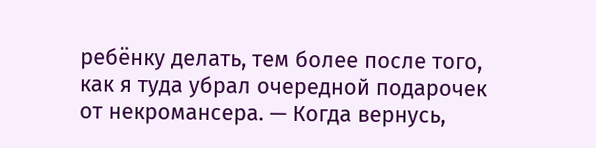ребёнку делать, тем более после того, как я туда убрал очередной подарочек от некромансера. — Когда вернусь,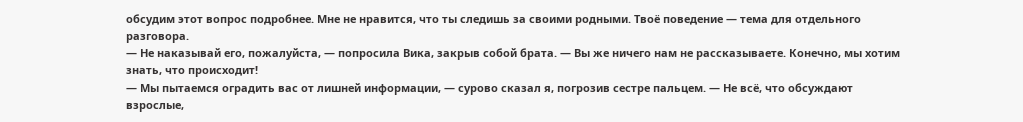обсудим этот вопрос подробнее. Мне не нравится, что ты следишь за своими родными. Твоё поведение — тема для отдельного разговора.
— Не наказывай его, пожалуйста, — попросила Вика, закрыв собой брата. — Вы же ничего нам не рассказываете. Конечно, мы хотим знать, что происходит!
— Мы пытаемся оградить вас от лишней информации, — сурово сказал я, погрозив сестре пальцем. — Не всё, что обсуждают взрослые,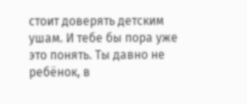стоит доверять детским ушам. И тебе бы пора уже это понять. Ты давно не ребёнок, в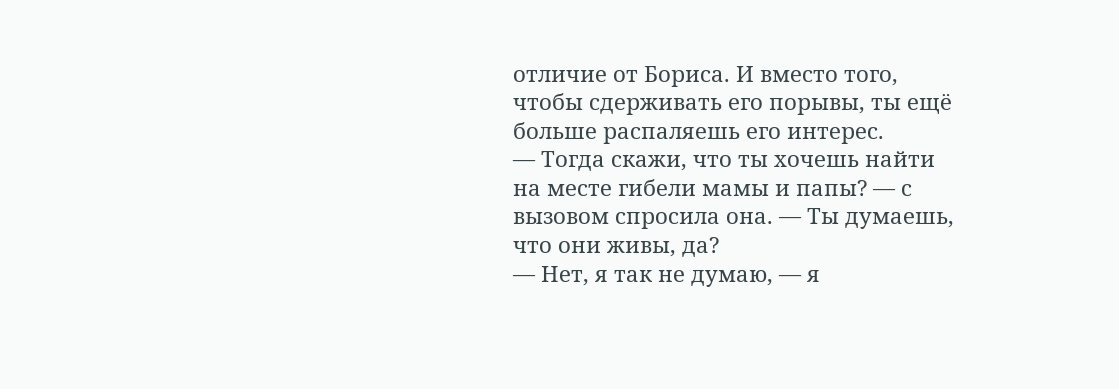отличие от Бориса. И вместо того, чтобы сдерживать его порывы, ты ещё больше распаляешь его интерес.
— Тогда скажи, что ты хочешь найти на месте гибели мамы и папы? — с вызовом спросила она. — Ты думаешь, что они живы, да?
— Нет, я так не думаю, — я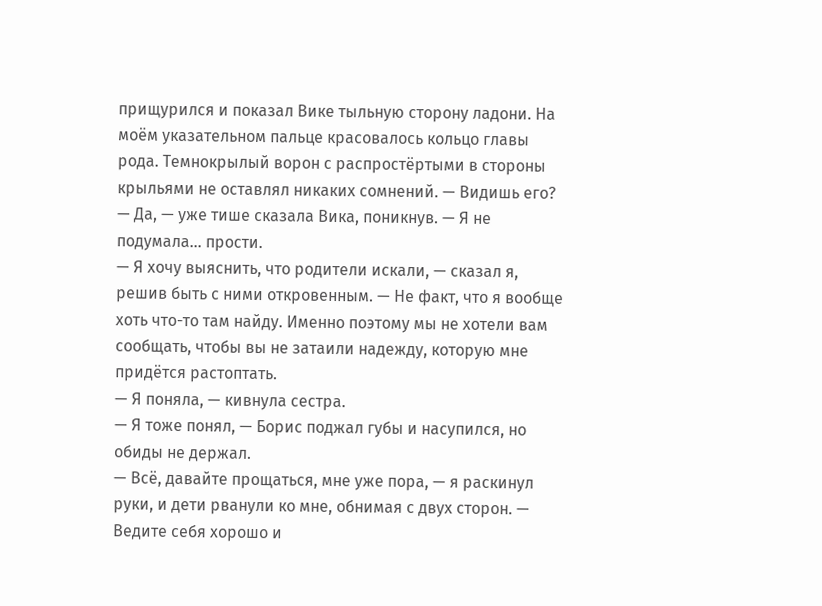прищурился и показал Вике тыльную сторону ладони. На моём указательном пальце красовалось кольцо главы рода. Темнокрылый ворон с распростёртыми в стороны крыльями не оставлял никаких сомнений. — Видишь его?
— Да, — уже тише сказала Вика, поникнув. — Я не подумала… прости.
— Я хочу выяснить, что родители искали, — сказал я, решив быть с ними откровенным. — Не факт, что я вообще хоть что-то там найду. Именно поэтому мы не хотели вам сообщать, чтобы вы не затаили надежду, которую мне придётся растоптать.
— Я поняла, — кивнула сестра.
— Я тоже понял, — Борис поджал губы и насупился, но обиды не держал.
— Всё, давайте прощаться, мне уже пора, — я раскинул руки, и дети рванули ко мне, обнимая с двух сторон. — Ведите себя хорошо и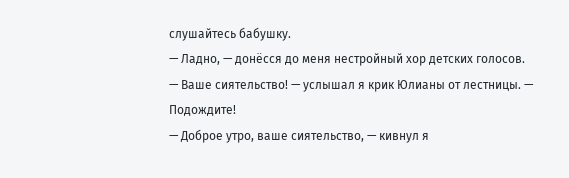слушайтесь бабушку.
— Ладно, — донёсся до меня нестройный хор детских голосов.
— Ваше сиятельство! — услышал я крик Юлианы от лестницы. — Подождите!
— Доброе утро, ваше сиятельство, — кивнул я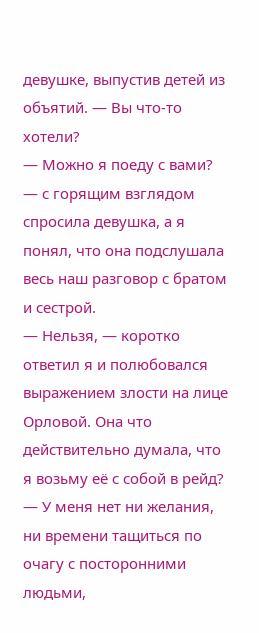девушке, выпустив детей из объятий. — Вы что-то хотели?
— Можно я поеду с вами? — с горящим взглядом спросила девушка, а я понял, что она подслушала весь наш разговор с братом и сестрой.
— Нельзя, — коротко ответил я и полюбовался выражением злости на лице Орловой. Она что действительно думала, что я возьму её с собой в рейд? — У меня нет ни желания, ни времени тащиться по очагу с посторонними людьми,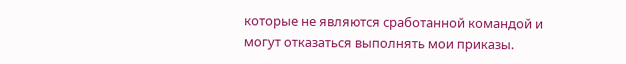которые не являются сработанной командой и могут отказаться выполнять мои приказы.